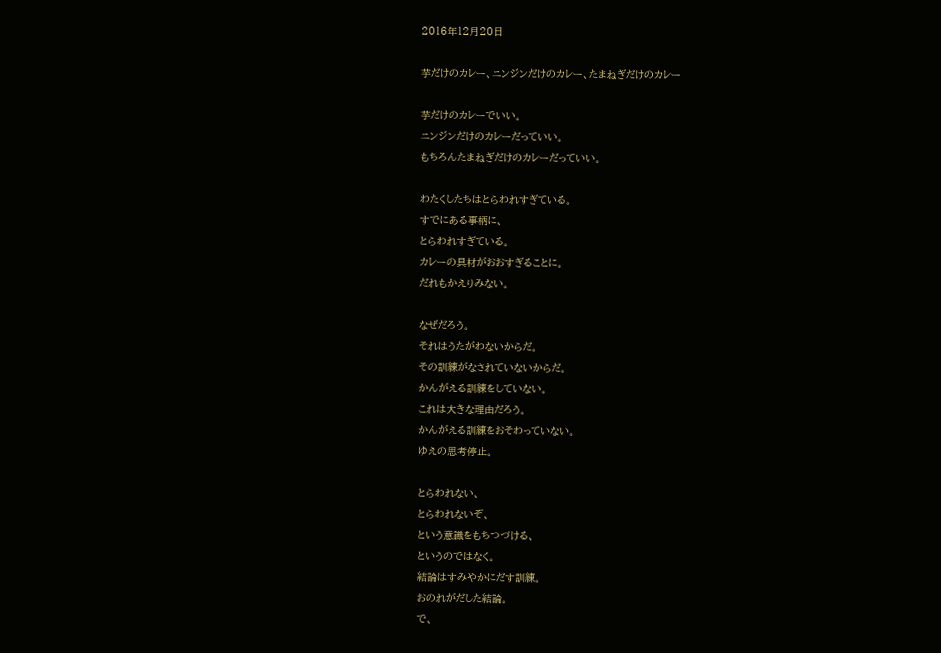2016年12月20日

芋だけのカレー、ニンジンだけのカレー、たまねぎだけのカレー

芋だけのカレーでいい。
ニンジンだけのカレーだっていい。
もちろんたまねぎだけのカレーだっていい。

わたくしたちはとらわれすぎている。
すでにある事柄に、
とらわれすぎている。
カレーの具材がおおすぎることに。
だれもかえりみない。

なぜだろう。
それはうたがわないからだ。
その訓練がなされていないからだ。
かんがえる訓練をしていない。
これは大きな理由だろう。
かんがえる訓練をおそわっていない。
ゆえの思考停止。

とらわれない、
とらわれないぞ、
という意識をもちつづける、
というのではなく。
結論はすみやかにだす訓練。
おのれがだした結論。
で、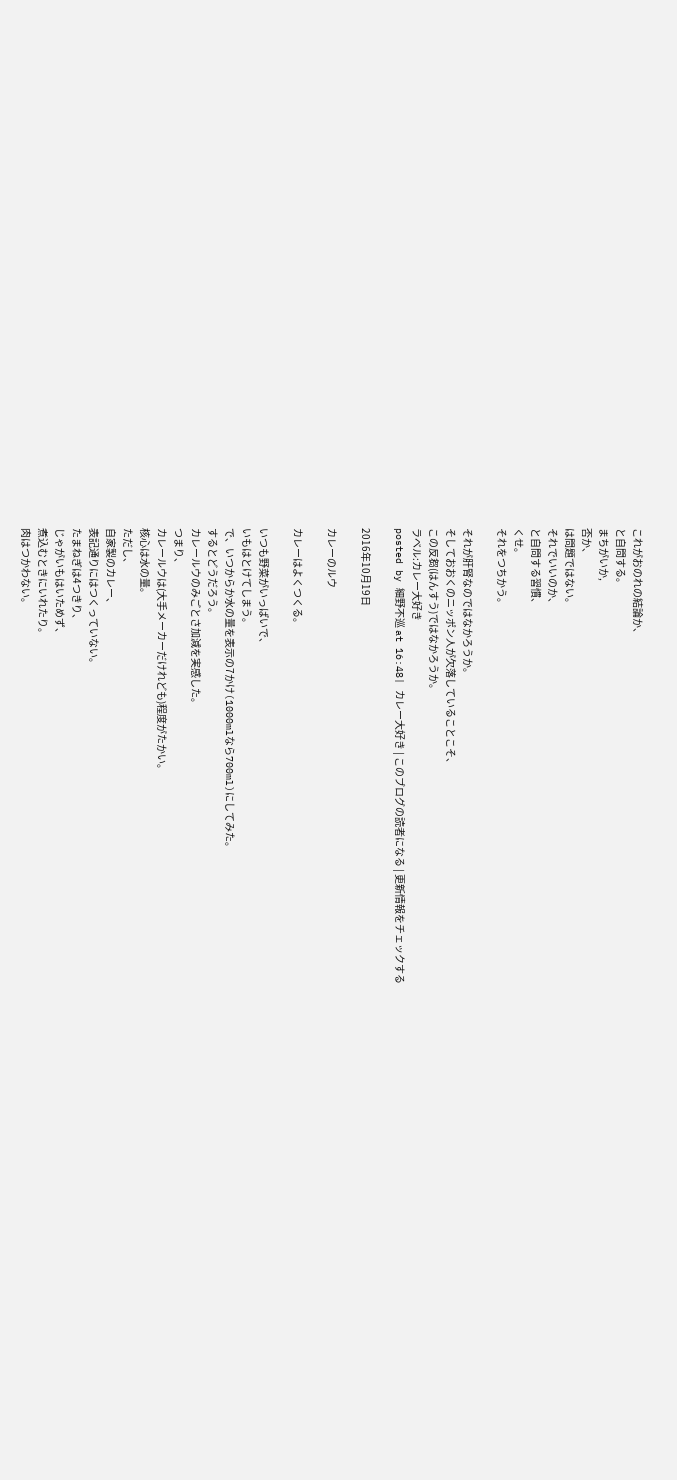これがおのれの結論か、
と自問する。
まちがいか,
否か、
は問題ではない。
それでいいのか、
と自問する習慣、
くせ。
それをつちかう。

それが肝腎なのではなかろうか。
そしておおくのニッポン人が欠落していることこそ、
この反芻(はんすう)ではなかろうか。
ラベル:カレー大好き
posted by 細野不巡 at 16:48| カレー大好き | このブログの読者になる | 更新情報をチェックする

2016年10月19日

カレーのルウ

カレーはよくつくる。

いつも野菜がいっぱいで、
いもはとけてしまう。
で、いつからか水の量を表示の7かけ(1000mlなら700ml)にしてみた。
するとどうだろう。
カレールウのみごとさ加減を実感した。
つまり、
カレールウは(大手メーカーだけれども)程度がたかい。
核心は水の量。
ただし、
自家製のカレー、
表記通りにはつくっていない。
たまねぎは4つきり、
じゃがいもはいためず、
煮込むときにいれたり。
肉はつかわない。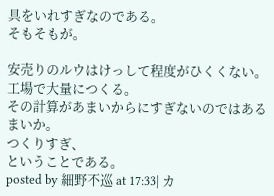具をいれすぎなのである。
そもそもが。

安売りのルウはけっして程度がひくくない。
工場で大量につくる。
その計算があまいからにすぎないのではあるまいか。
つくりすぎ、
ということである。
posted by 細野不巡 at 17:33| カ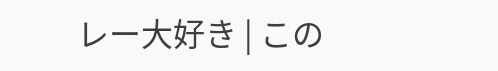レー大好き | この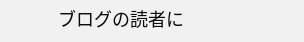ブログの読者に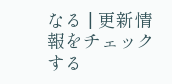なる | 更新情報をチェックする